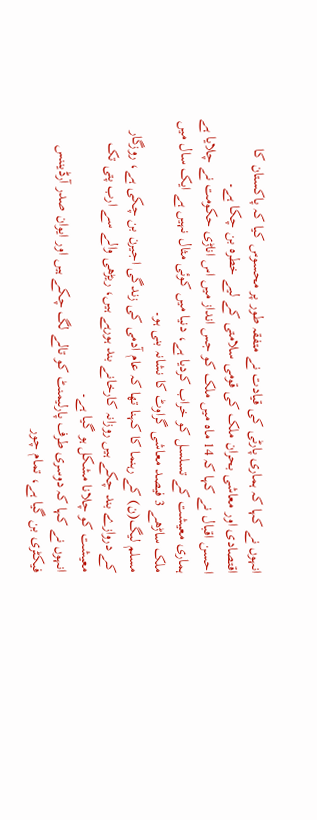انہوں نے کہا کہ ہماری پارٹی کی قیادت نے متفقہ طور پر محسوس کیا کہ پاکستان کا اقتصادی اور معاشی بحران ملک کی قومی سلامتی کے لیے خطرہ بن چکا ہے۔
احسن اقبال نے کہا کہ 14 ماہ میں ملک کو جس انداز میں اس اناڑی حکومت نے چلایا ہے ہماری معیشت کے تسلسل کو خراب کردیا ہے، دنیا میں کوئی مثال نہیں ہے ایک سال میں ملک ساڑھے 3 فیصد معاشی گراوٹ کا نشانہ بنی ہو۔
مسلم لیگ(ن) کے رہنما کا کہنا تھا کہ عام آدمی کی زندگی اجیرن بن چکی ہے، روزگار کے دروازے بند چکے ہیں روزانہ کارخانے بند ہورہے ہیں، ریڑھی والے سے ارب پتی تک معیشت کو چلانا مشکل ہو گیا ہے۔
انہوں نے کہا کہ دوسری طرف پارلیمنٹ کو تالے لگ چکے ہیں اور ایوان صدر آرڈیننس فیکٹری بن گیا ہے، تمام چور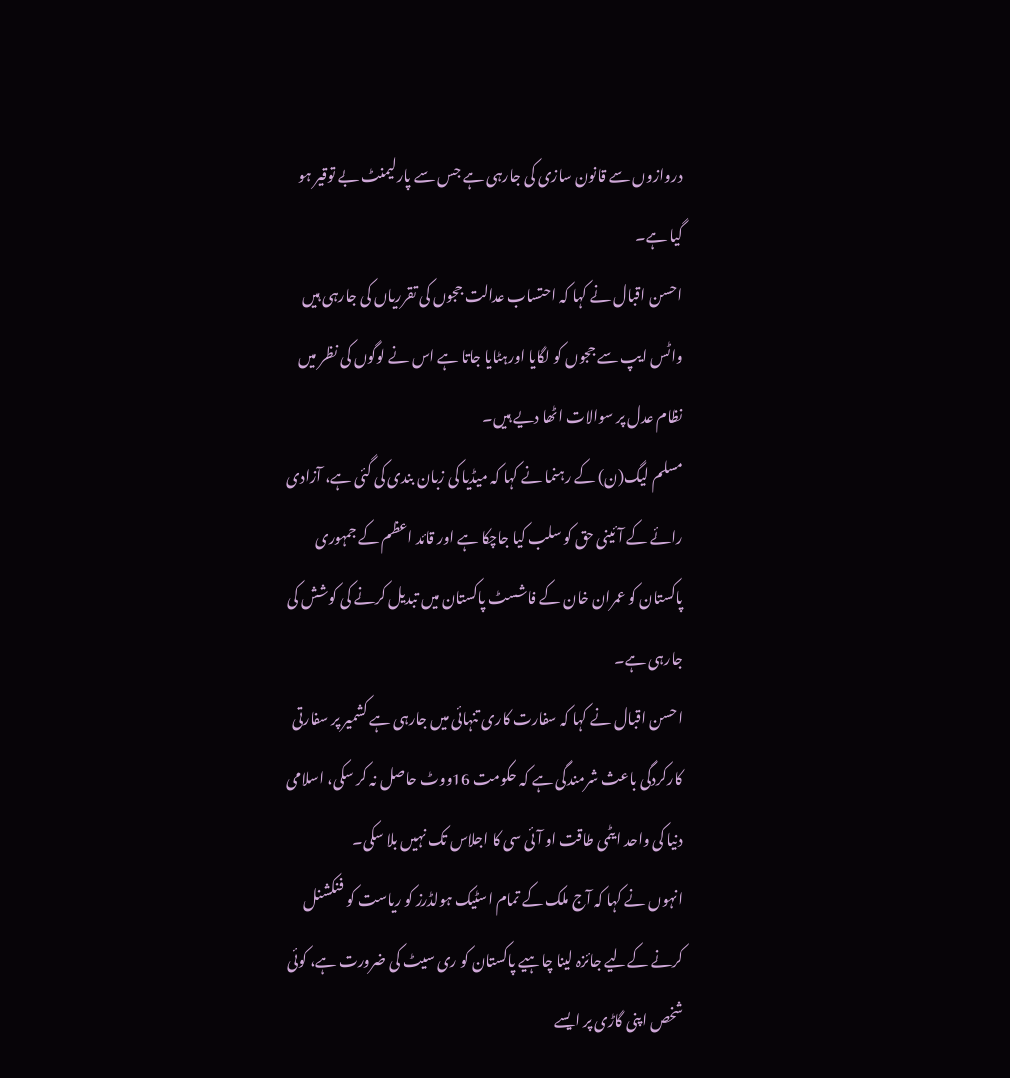دروازوں سے قانون سازی کی جارہی ہے جس سے پارلیمنٹ بے توقیر ہو گیا ہے۔
احسن اقبال نے کہا کہ احتساب عدالت ججوں کی تقرریاں کی جارہی ہیں واٹس ایپ سے ججوں کو لگایا اورہٹایا جاتا ہے اس نے لوگوں کی نظر میں نظام عدل پر سوالات اٹھا دیے ہیں۔
مسلم لیگ(ن) کے رہنما نے کہا کہ میڈیا کی زبان بندی کی گئی ہے، آزادی رائے کے آئینی حق کو سلب کیا جاچکا ہے اور قائد اعظم کے جمہوری پاکستان کو عمران خان کے فاشسٹ پاکستان میں تبدیل کرنے کی کوشش کی جارہی ہے۔
احسن اقبال نے کہا کہ سفارت کاری تنہائی میں جارہی ہے کشمیر پر سفارتی کارکردگی باعث شرمندگی ہے کہ حکومت 16ووٹ حاصل نہ کر سکی، اسلامی دنیا کی واحد ایٹمی طاقت او آئی سی کا اجلاس تک نہیں بلا سکی۔
انہوں نے کہا کہ آج ملک کے تمام اسٹیک ہولڈرز کو ریاست کو فنکشنل کرنے کےلیے جائزہ لینا چاہیے پاکستان کو ری سیٹ کی ضرورت ہے، کوئی شخص اپنی گاڑی پر ایسے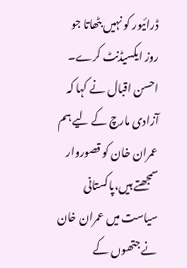ڈرائیور کو نہیں بٹھاتا جو روز ایکسیڈنٹ کرے۔
احسن اقبال نے کہا کہ آزادی مارچ کے لیے ہم عمران خان کو قصوروار سمجھتے ہیں،پاکستانی سیاست میں عمران خان نے جتھوں کے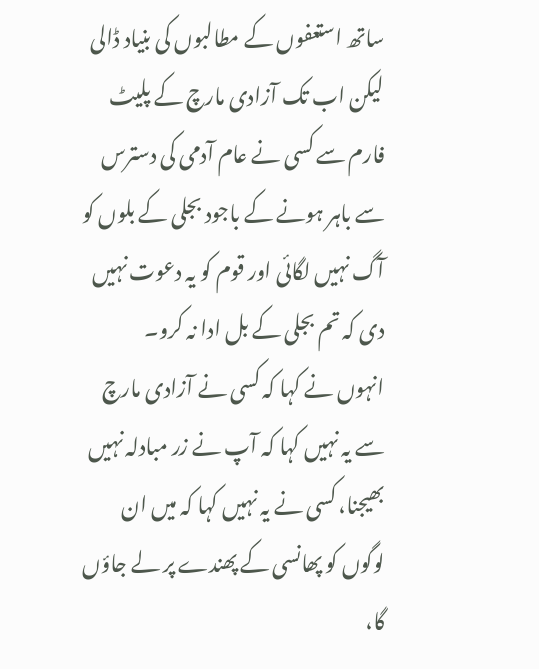ساتھ استعفوں کے مطالبوں کی بنیاد ڈالی لیکن اب تک آزادی مارچ کے پلیٹ فارم سے کسی نے عام آدمی کی دسترس سے باہر ہونے کے باجود بجلی کے بلوں کو آگ نہیں لگائی اور قوم کو یہ دعوت نہیں دی کہ تم بجلی کے بل ادا نہ کرو۔
انہوں نے کہا کہ کسی نے آزادی مارچ سے یہ نہیں کہا کہ آپ نے زر مبادلہ نہیں بھیجنا، کسی نے یہ نہیں کہا کہ میں ان لوگوں کو پھانسی کے پھندے پر لے جاؤں گا،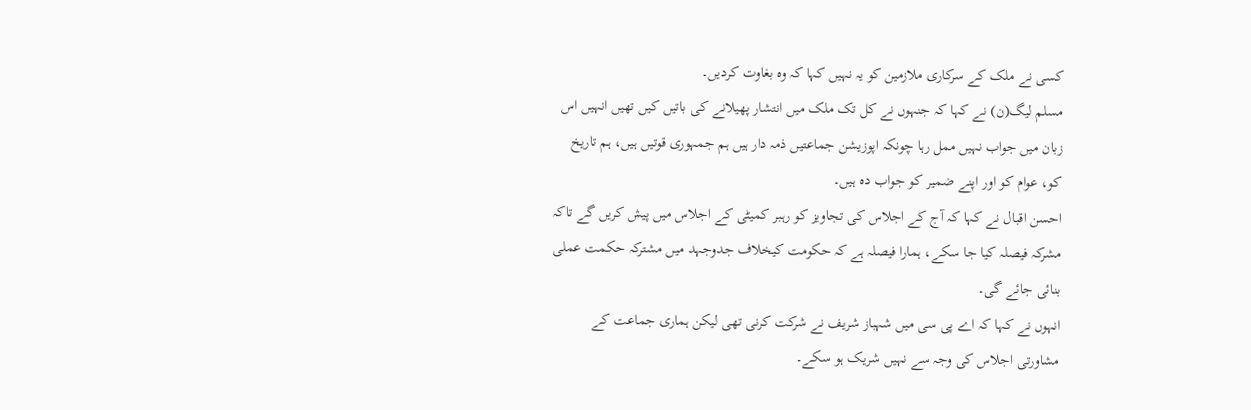کسی نے ملک کے سرکاری ملازمین کو یہ نہیں کہا کہ وہ بغاوت کردیں۔
مسلم لیگ(ن) نے کہا کہ جنہوں نے کل تک ملک میں انتشار پھیلانے کی باتیں کیں تھیں انہیں اس زبان میں جواب نہیں ممل رہا چونکہ اپوزیشن جماعتیں ذمہ دار ہیں ہم جمہوری قوتیں ہیں، ہم تاریخ کو، عوام کو اور اپنے ضمیر کو جواب دہ ہیں۔
احسن اقبال نے کہا کہ آج کے اجلاس کی تجاویز کو رہبر کمیٹی کے اجلاس میں پیش کریں گے تاکہ مشرکہ فیصلہ کیا جا سکے، ہمارا فیصلہ ہے کہ حکومت کیخلاف جدوجہد میں مشترکہ حکمت عملی بنائی جائے گی۔
انہوں نے کہا کہ اے پی سی میں شہباز شریف نے شرکت کرنی تھی لیکن ہماری جماعت کے مشاورتی اجلاس کی وجہ سے نہیں شریک ہو سکے۔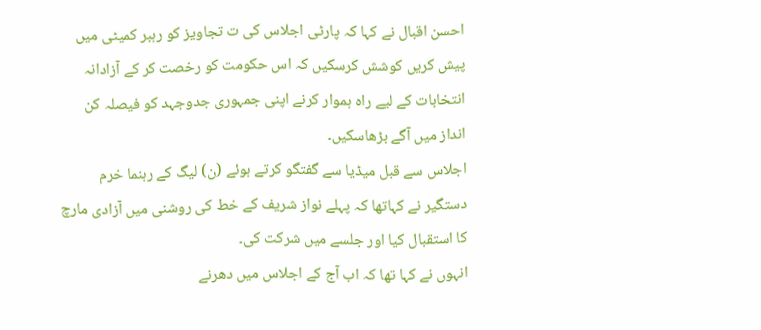احسن اقبال نے کہا کہ پارٹی اجلاس کی ت تجاویز کو رہبر کمیٹی میں پیش کریں کوشش کرسکیں کہ اس حکومت کو رخصت کر کے آزادانہ انتخابات کے لیے راہ ہموار کرنے اپنی جمہوری جدوجہد کو فیصلہ کن انداز میں آگے بڑھاسکیں۔
اجلاس سے قبل میڈیا سے گفتگو کرتے ہوئے (ن) لیگ کے رہنما خرم دستگیر نے کہاتھا کہ پہلے نواز شریف کے خط کی روشنی میں آزادی مارچ کا استقبال کیا اور جلسے میں شرکت کی۔
انہوں نے کہا تھا کہ اب آج کے اجلاس میں دھرنے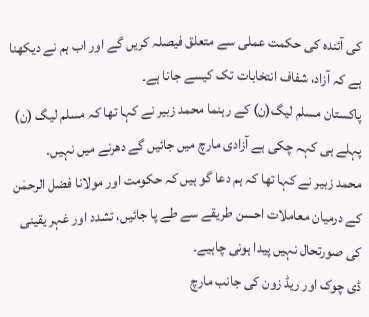کی آئندہ کی حکمت عملی سے متعلق فیصلہ کریں گے اور اب ہم نے دیکھنا ہے کہ آزاد، شفاف انتخابات تک کیسے جانا ہے۔
پاکستان مسلم لیگ(ن) کے رہنما محمد زبیر نے کہا تھا کہ مسلم لیگ (ن) پہلے ہی کہہ چکی ہے آزادی مارچ میں جائیں گے دھرنے میں نہیں۔
محمد زبیر نے کہا تھا کہ ہم دعا گو ہیں کہ حکومت اور مولانا فضل الرحمٰن کے درمیان معاملات احسن طریقے سے طے پا جائیں، تشدد اور غہر یقینی کی صورتحال نہیں پیدا ہونی چاہیے۔
ڈی چوک اور ریڈ زون کی جانب مارچ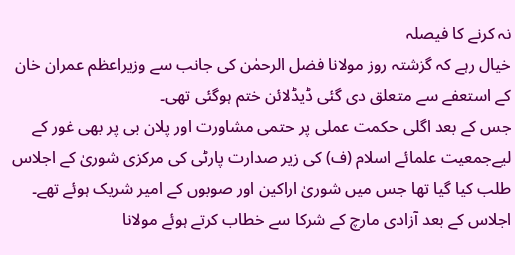نہ کرنے کا فیصلہ
خیال رہے کہ گزشتہ روز مولانا فضل الرحمٰن کی جانب سے وزیراعظم عمران خان کے استعفے سے متعلق دی گئی ڈیڈلائن ختم ہوگئی تھی۔
جس کے بعد اگلی حکمت عملی پر حتمی مشاورت اور پلان بی پر بھی غور کے لیےجمعیت علمائے اسلام (ف) کی زیر صدارت پارٹی کی مرکزی شوریٰ کے اجلاس طلب کیا گیا تھا جس میں شوریٰ اراکین اور صوبوں کے امیر شریک ہوئے تھے۔
اجلاس کے بعد آزادی مارچ کے شرکا سے خطاب کرتے ہوئے مولانا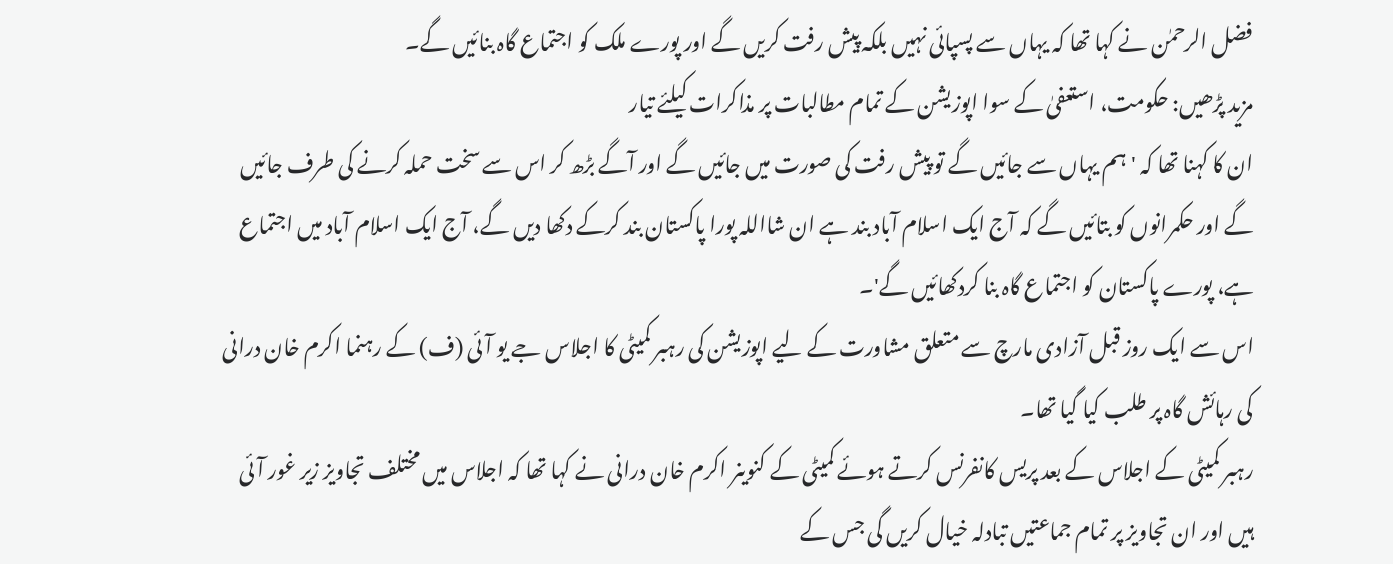فضل الرحمٰن نے کہا تھا کہ یہاں سے پسپائی نہیں بلکہ پیش رفت کریں گے اور پورے ملک کو اجتماع گاہ بنائیں گے۔
مزید پڑھیں: حکومت، استعفیٰ کے سوا اپوزیشن کے تمام مطالبات پر مذاکرات کیلئے تیار
ان کا کہنا تھا کہ 'ہم یہاں سے جائیں گے تو پیش رفت کی صورت میں جائیں گے اور آگے بڑھ کر اس سے سخت حملہ کرنے کی طرف جائیں گے اور حکمرانوں کو بتائیں گے کہ آج ایک اسلام آباد بند ہے ان شااللہ پورا پاکستان بند کرکے دکھا دیں گے، آج ایک اسلام آباد میں اجتماع ہے، پورے پاکستان کو اجتماع گاہ بنا کردکھائیں گے'۔
اس سے ایک روز قبل آزادی مارچ سے متعلق مشاورت کے لیے اپوزیشن کی رہبر کمیٹی کا اجلاس جے یو آئی (ف) کے رہنما اکرم خان درانی کی رہائش گاہ پر طلب کیا گیا تھا۔
رہبر کمیٹی کے اجلاس کے بعد پریس کانفرنس کرتے ہوئے کمیٹی کے کنوینر اکرم خان درانی نے کہا تھا کہ اجلاس میں مختلف تجاویز زیر غور آئی ہیں اور ان تجاویز پر تمام جماعتیں تبادلہ خیال کریں گی جس کے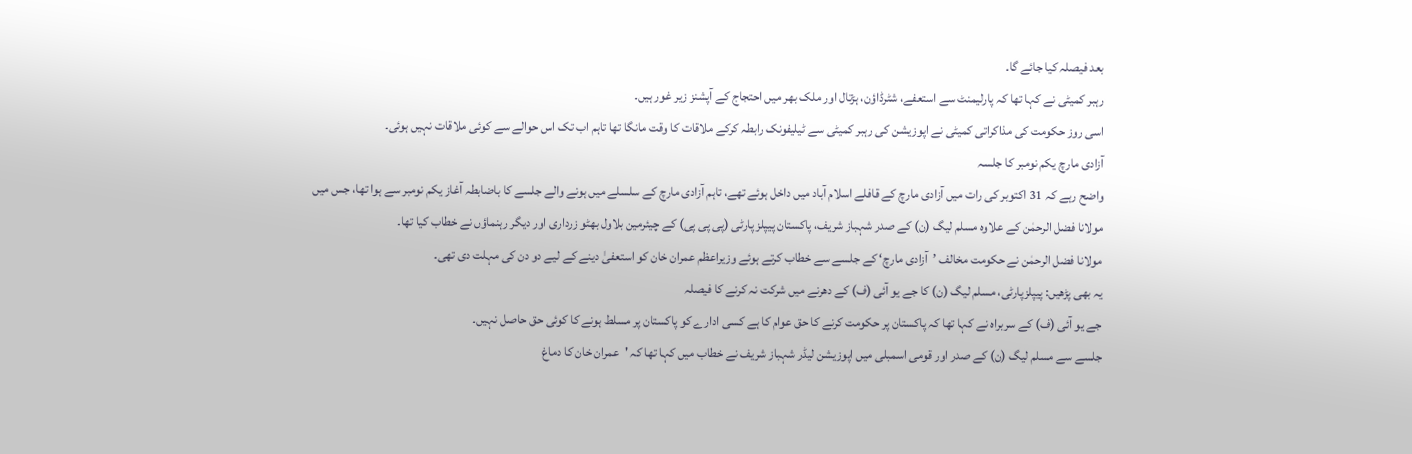بعد فیصلہ کیا جائے گا۔
رہبر کمیٹی نے کہا تھا کہ پارلیمنٹ سے استعفے، شٹرڈاؤن، ہڑتال اور ملک بھر میں احتجاج کے آپشنز زیر غور ہیں۔
اسی روز حکومت کی مذاکراتی کمیٹی نے اپوزیشن کی رہبر کمیٹی سے ٹیلیفونک رابطہ کرکے ملاقات کا وقت مانگا تھا تاہم اب تک اس حوالے سے کوئی ملاقات نہیں ہوئی۔
آزادی مارچ یکم نومبر کا جلسہ
واضح رہے کہ 31 اکتوبر کی رات میں آزادی مارچ کے قافلے اسلام آباد میں داخل ہوئے تھے، تاہم آزادی مارچ کے سلسلے میں ہونے والے جلسے کا باضابطہ آغاز یکم نومبر سے ہوا تھا، جس میں مولانا فضل الرحمٰن کے علاوہ مسلم لیگ (ن) کے صدر شہباز شریف، پاکستان پیپلز پارٹی (پی پی پی) کے چیئرمین بلاول بھٹو زرداری اور دیگر رہنماؤں نے خطاب کیا تھا۔
مولانا فضل الرحمٰن نے حکومت مخالف ’آزادی مارچ‘ کے جلسے سے خطاب کرتے ہوئے وزیراعظم عمران خان کو استعفیٰ دینے کے لیے دو دن کی مہلت دی تھی۔
یہ بھی پڑھیں: پیپلزپارٹی، مسلم لیگ (ن) کا جے یو آئی (ف) کے دھرنے میں شرکت نہ کرنے کا فیصلہ
جے یو آئی (ف) کے سربراہ نے کہا تھا کہ پاکستان پر حکومت کرنے کا حق عوام کا ہے کسی ادارے کو پاکستان پر مسلط ہونے کا کوئی حق حاصل نہیں۔
جلسے سے مسلم لیگ (ن) کے صدر اور قومی اسمبلی میں اپوزیشن لیڈر شہباز شریف نے خطاب میں کہا تھا کہ 'عمران خان کا دماغ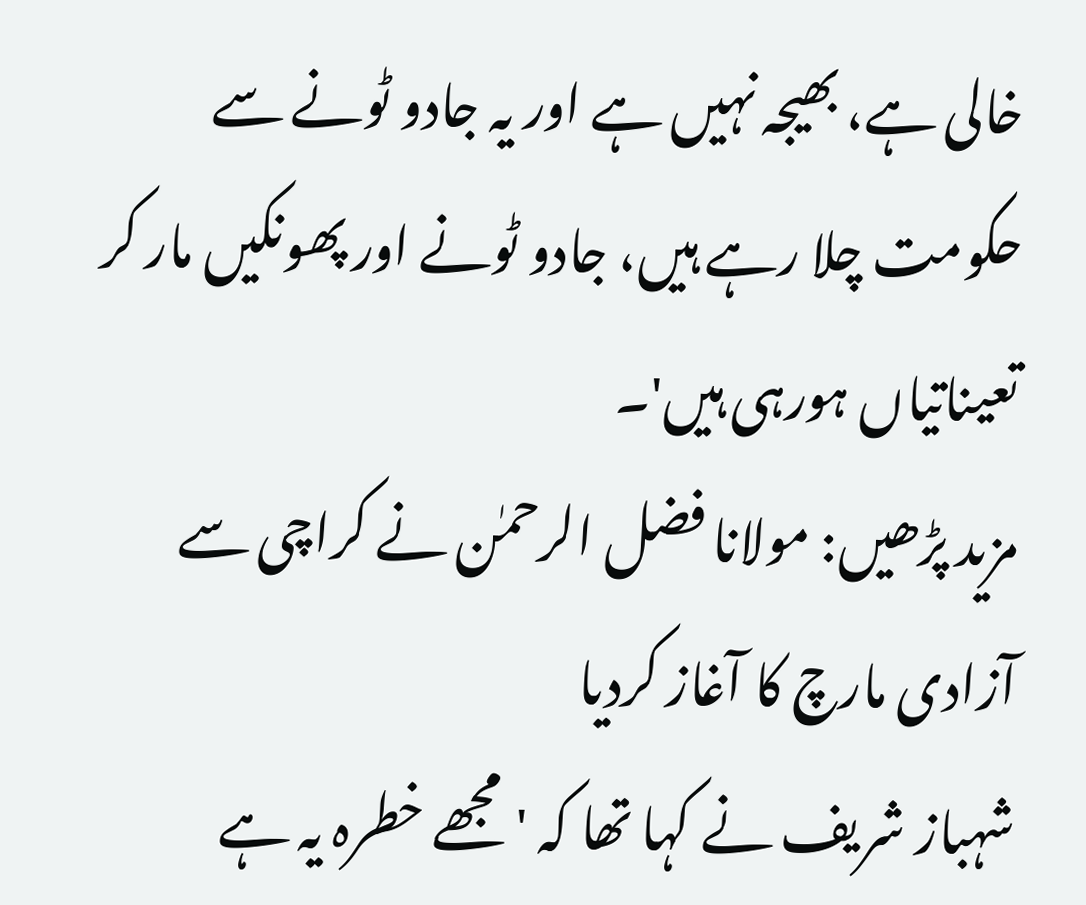خالی ہے، بھیجہ نہیں ہے اور یہ جادو ٹونے سے حکومت چلا رہے ہیں، جادو ٹونے اور پھونکیں مار کر تعیناتیاں ہورہی ہیں'۔
مزید پڑھیں: مولانا فضل الرحمٰن نے کراچی سے آزادی مارچ کا آغاز کردیا
شہباز شریف نے کہا تھا کہ 'مجھے خطرہ یہ ہے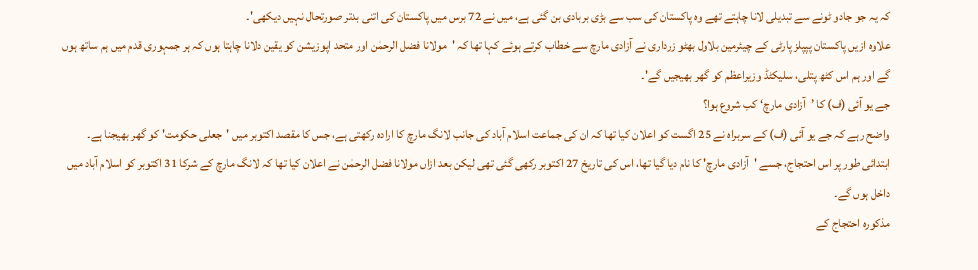کہ یہ جو جادو ٹونے سے تبدیلی لانا چاہتے تھے وہ پاکستان کی سب سے بڑی بربادی بن گئی ہے، میں نے 72 برس میں پاکستان کی اتنی بدتر صورتحال نہیں دیکھی'۔
علاوہ ازیں پاکستان پپپلز پارٹی کے چیئرمین بلاول بھٹو زرداری نے آزادی مارچ سے خطاب کرتے ہوئے کہا تھا کہ 'مولانا فضل الرحمٰن اور متحد اپوزیشن کو یقین دلانا چاہتا ہوں کہ ہر جمہوری قدم میں ہم ساتھ ہوں گے اور ہم اس کٹھ پتلی، سلیکٹڈ وزیراعظم کو گھر بھیجیں گے'۔
جے یو آئی (ف) کا ’آزادی مارچ‘ کب شروع ہوا؟
واضح رہے کہ جے یو آئی (ف) کے سربراہ نے 25 اگست کو اعلان کیا تھا کہ ان کی جماعت اسلام آباد کی جانب لانگ مارچ کا ارادہ رکھتی ہے، جس کا مقصد اکتوبر میں 'جعلی حکومت' کو گھر بھیجنا ہے۔
ابتدائی طور پر اس احتجاج، جسے 'آزادی مارچ' کا نام دیا گیا تھا، اس کی تاریخ 27 اکتوبر رکھی گئی تھی لیکن بعد ازاں مولانا فضل الرحمٰن نے اعلان کیا تھا کہ لانگ مارچ کے شرکا 31 اکتوبر کو اسلام آباد میں داخل ہوں گے۔
مذکورہ احتجاج کے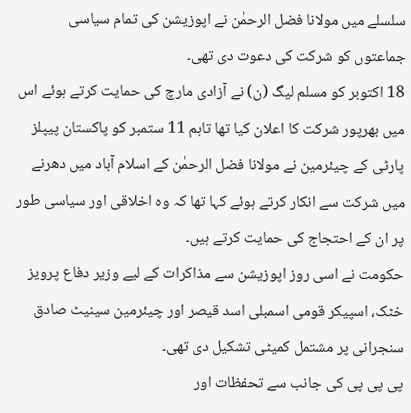سلسلے میں مولانا فضل الرحمٰن نے اپوزیشن کی تمام سیاسی جماعتوں کو شرکت کی دعوت دی تھی۔
18 اکتوبر کو مسلم لیگ (ن) نے آزادی مارچ کی حمایت کرتے ہوئے اس میں بھرپور شرکت کا اعلان کیا تھا تاہم 11 ستمبر کو پاکستان پیپلز پارٹی کے چیئرمین نے مولانا فضل الرحمٰن کے اسلام آباد میں دھرنے میں شرکت سے انکار کرتے ہوئے کہا تھا کہ وہ اخلاقی اور سیاسی طور پر ان کے احتجاج کی حمایت کرتے ہیں۔
حکومت نے اسی روز اپوزیشن سے مذاکرات کے لیے وزیر دفاع پرویز خٹک، اسپیکر قومی اسمبلی اسد قیصر اور چیئرمین سینیٹ صادق سنجرانی پر مشتمل کمیٹی تشکیل دی تھی۔
پی پی پی کی جانب سے تحفظات اور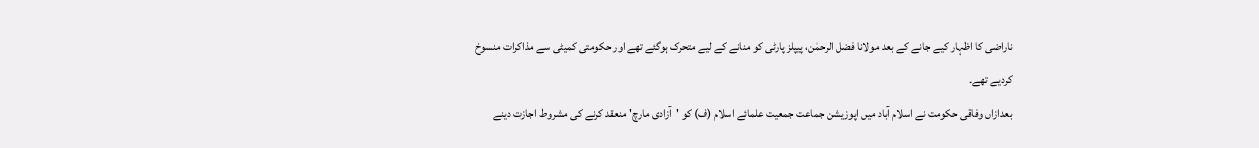ناراضی کا اظہار کیے جانے کے بعد مولانا فضل الرحمٰن، پیپلز پارٹی کو منانے کے لیے متحرک ہوگئے تھے اور حکومتی کمیٹی سے مذاکرات منسوخ کردیے تھے۔
بعدازاں وفاقی حکومت نے اسلام آباد میں اپوزیشن جماعت جمعیت علمائے اسلام (ف) کو 'آزادی مارچ' منعقد کرنے کی مشروط اجازت دینے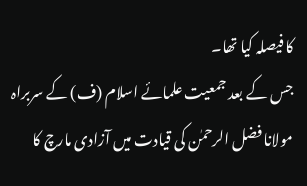کا فیصلہ کیا تھا۔
جس کے بعد جمعیت علمائے اسلام (ف) کے سربراہ مولانا فضل الرحمٰن کی قیادت میں آزادی مارچ کا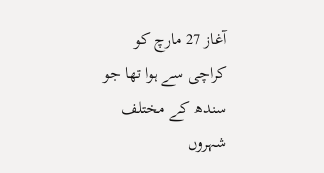آغاز 27 مارچ کو کراچی سے ہوا تھا جو سندھ کے مختلف شہروں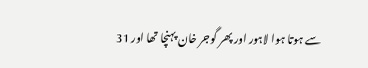سے ہوتا ہوا لاہور اور پھر گوجر خان پہنچا تھا اور 31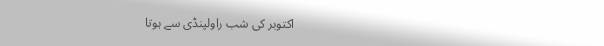اکتوبر کی شب راولپنڈی سے ہوتا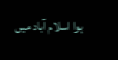ہوا اسلام آباد میں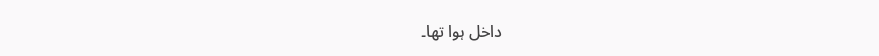داخل ہوا تھا۔